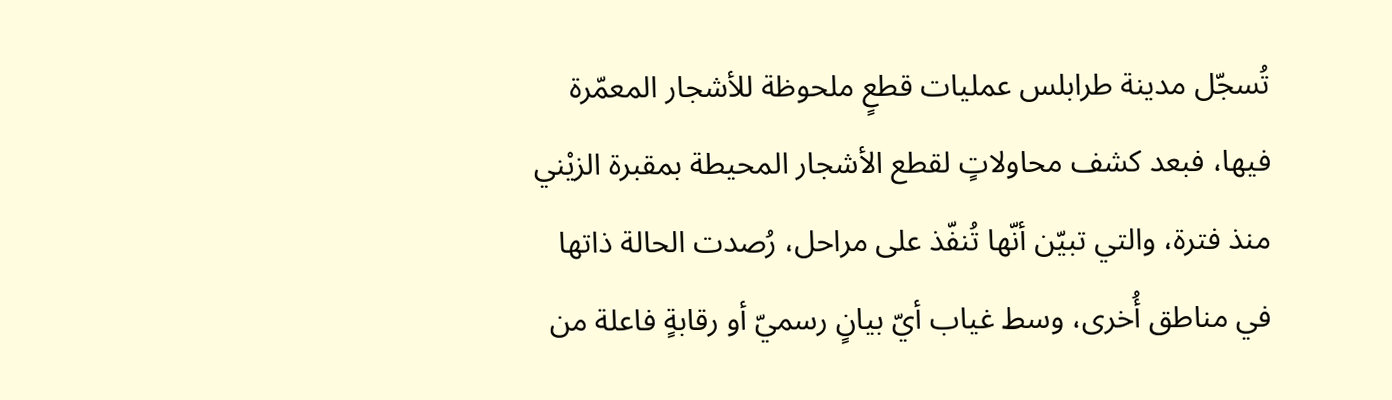تُسجّل مدينة طرابلس عمليات قطعٍ ملحوظة للأشجار المعمّرة فيها، فبعد كشف محاولاتٍ لقطع الأشجار المحيطة بمقبرة الزيْني منذ فترة، والتي تبيّن أنّها تُنفّذ على مراحل، رُصدت الحالة ذاتها في مناطق أُخرى، وسط غياب أيّ بيانٍ رسميّ أو رقابةٍ فاعلة من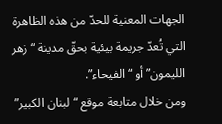الجهات المعنية للحدّ من هذه الظاهرة التي تُعدّ جريمة بيئية بحقّ مدينة “زهر الليمون” أو “الفيحاء”.
ومن خلال متابعة موقع “لبنان الكبير”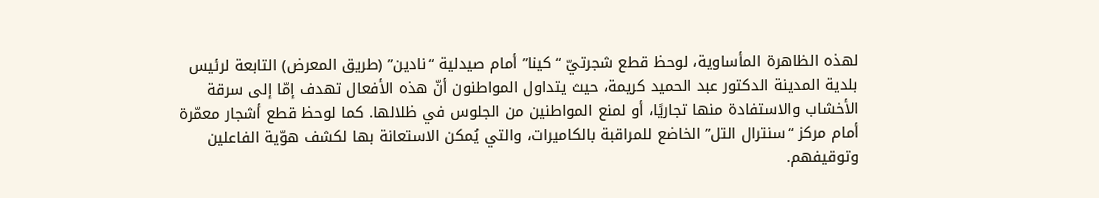لهذه الظاهرة المأساوية، لوحظ قطع شجرتيّ “كينا” أمام صيدلية “نادين” (طريق المعرض) التابعة لرئيس بلدية المدينة الدكتور عبد الحميد كريمة، حيث يتداول المواطنون أنّ هذه الأفعال تهدف إمّا إلى سرقة الأخشاب والاستفادة منها تجاريًا، أو لمنع المواطنين من الجلوس في ظلالها. كما لوحظ قطع أشجار معمّرة أمام مركز “سنترال التل” الخاضع للمراقبة بالكاميرات، والتي يُمكن الاستعانة بها لكشف هوّية الفاعلين وتوقيفهم.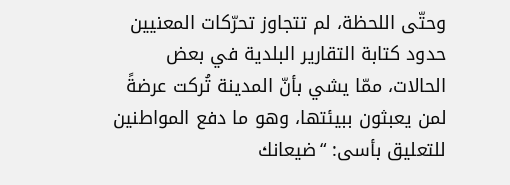وحتّى اللحظة، لم تتجاوز تحرّكات المعنيين حدود كتابة التقارير البلدية في بعض الحالات، ممّا يشي بأنّ المدينة تُركت عرضةً لمن يعبثون ببيئتها، وهو ما دفع المواطنين للتعليق بأسى: “ضيعانك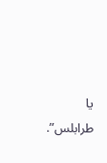يا طرابلس”.